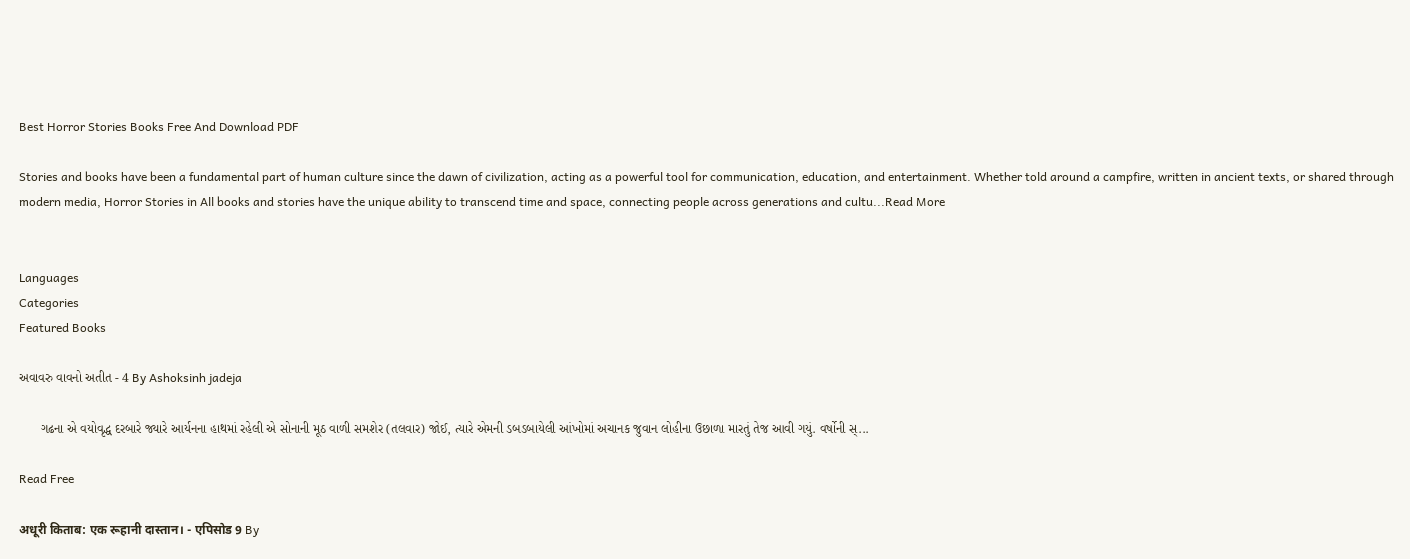Best Horror Stories Books Free And Download PDF

Stories and books have been a fundamental part of human culture since the dawn of civilization, acting as a powerful tool for communication, education, and entertainment. Whether told around a campfire, written in ancient texts, or shared through modern media, Horror Stories in All books and stories have the unique ability to transcend time and space, connecting people across generations and cultu...Read More


Languages
Categories
Featured Books

અવાવરુ વાવનો અતીત - 4 By Ashoksinh jadeja

      ગઢના એ વયોવૃદ્ધ દરબારે જ્યારે આર્યનના હાથમાં રહેલી એ સોનાની મૂઠ વાળી સમશેર (તલવાર) જોઈ, ત્યારે એમની ડબડબાયેલી આંખોમાં અચાનક જુવાન લોહીના ઉછાળા મારતું તેજ આવી ગયું. વર્ષોની સ્...

Read Free

अधूरी किताब: एक रूहानी दास्तान। - एपिसोड 9 By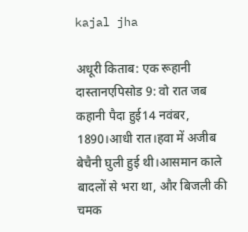kajal jha

अधूरी किताब: एक रूहानी दास्तानएपिसोड 9: वो रात जब कहानी पैदा हुई14 नवंबर, 1890।आधी रात।हवा में अजीब बेचैनी घुली हुई थी।आसमान काले बादलों से भरा था, और बिजली की चमक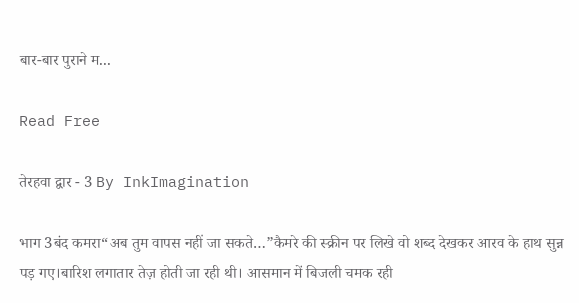बार-बार पुराने म...

Read Free

तेरहवा द्वार - 3 By InkImagination

भाग 3बंद कमरा“अब तुम वापस नहीं जा सकते…”कैमरे की स्क्रीन पर लिखे वो शब्द देखकर आरव के हाथ सुन्न पड़ गए।बारिश लगातार तेज़ होती जा रही थी। आसमान में बिजली चमक रही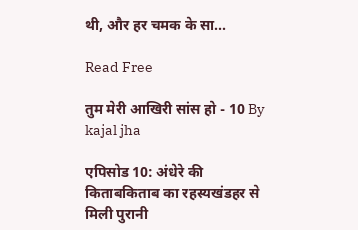थी, और हर चमक के सा...

Read Free

तुम मेरी आखिरी सांस हो - 10 By kajal jha

एपिसोड 10: अंधेरे की किताबकिताब का रहस्यखंडहर से मिली पुरानी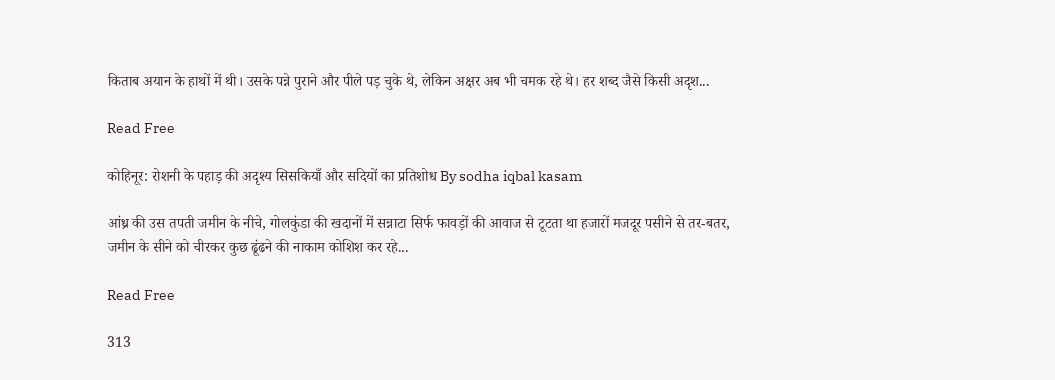किताब अयान के हाथों में थी। उसके पन्ने पुराने और पीले पड़ चुके थे, लेकिन अक्षर अब भी चमक रहे थे। हर शब्द जैसे किसी अदृश...

Read Free

कोहिनूर: रोशनी के पहाड़ की अदृश्य सिसकियाँ और सदियों का प्रतिशोध By sodha iqbal kasam

आंध्र की उस तपती जमीन के नीचे, गोलकुंडा की खदानों में सन्नाटा सिर्फ फावड़ों की आवाज से टूटता था हजारों मजदूर पसीने से तर-बतर, जमीन के सीने को चीरकर कुछ ढूंढने की नाकाम कोशिश कर रहे...

Read Free

313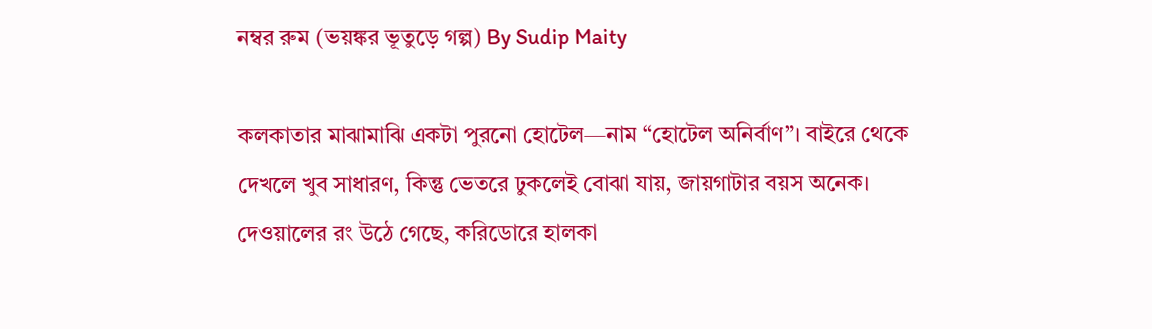নম্বর রুম (ভয়ঙ্কর ভূতুড়ে গল্প) By Sudip Maity

কলকাতার মাঝামাঝি একটা পুরনো হোটেল—নাম “হোটেল অনির্বাণ”। বাইরে থেকে দেখলে খুব সাধারণ, কিন্তু ভেতরে ঢুকলেই বোঝা যায়, জায়গাটার বয়স অনেক। দেওয়ালের রং উঠে গেছে, করিডোরে হালকা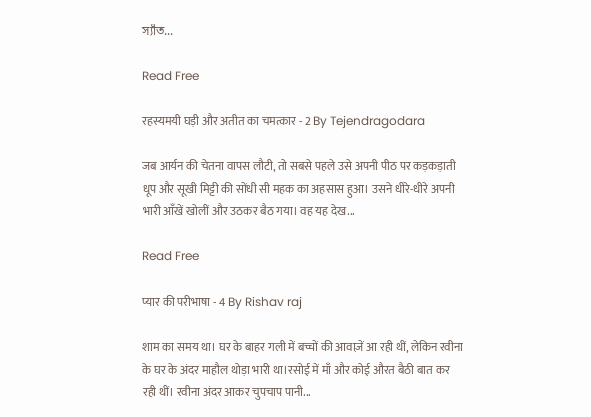স্যাঁত...

Read Free

रहस्यमयी घड़ी और अतीत का चमत्कार - 2 By Tejendragodara

जब आर्यन की चेतना वापस लौटी, तो सबसे पहले उसे अपनी पीठ पर कड़कड़ाती धूप और सूखी मिट्टी की सोंधी सी महक का अहसास हुआ। उसने धीरे-धीरे अपनी भारी आँखें खोलीं और उठकर बैठ गया। वह यह देख...

Read Free

प्यार की परीभाषा - 4 By Rishav raj

शाम का समय था। घर के बाहर गली में बच्चों की आवाज़ें आ रही थीं, लेकिन रवीना के घर के अंदर माहौल थोड़ा भारी था।रसोई में माँ और कोई औरत बैठी बात कर रही थीं। रवीना अंदर आकर चुपचाप पानी...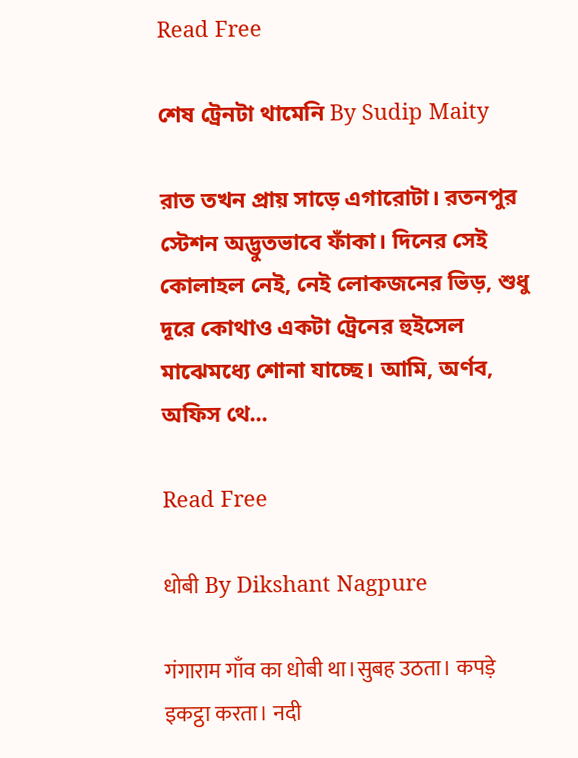Read Free

শেষ ট্রেনটা থামেনি By Sudip Maity

রাত তখন প্রায় সাড়ে এগারোটা। রতনপুর স্টেশন অদ্ভুতভাবে ফাঁকা। দিনের সেই কোলাহল নেই, নেই লোকজনের ভিড়, শুধু দূরে কোথাও একটা ট্রেনের হুইসেল মাঝেমধ্যে শোনা যাচ্ছে। আমি, অর্ণব, অফিস থে...

Read Free

धोबी By Dikshant Nagpure

गंगाराम गाँव का धोबी था।सुबह उठता। कपड़े इकट्ठा करता। नदी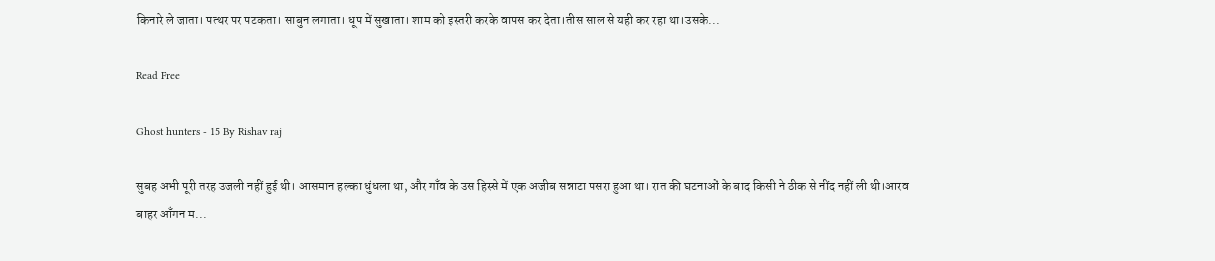किनारे ले जाता। पत्थर पर पटकता। साबुन लगाता। धूप में सुखाता। शाम को इस्तरी करके वापस कर देता।तीस साल से यही कर रहा था।उसके...

Read Free

Ghost hunters - 15 By Rishav raj

सुबह अभी पूरी तरह उजली नहीं हुई थी। आसमान हल्का धुंधला था, और गाँव के उस हिस्से में एक अजीब सन्नाटा पसरा हुआ था। रात की घटनाओं के बाद किसी ने ठीक से नींद नहीं ली थी।आरव बाहर आँगन म...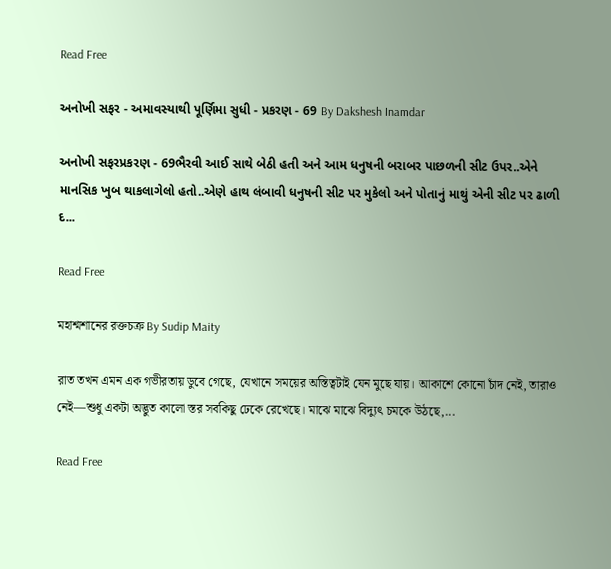Read Free

અનોખી સફર - અમાવસ્યાથી પૂર્ણિમા સુધી - પ્રકરણ - 69 By Dakshesh Inamdar

અનોખી સફરપ્રકરણ - 69ભૈરવી આઈ સાથે બેઠી હતી અને આમ ધનુષની બરાબર પાછળની સીટ ઉપર..એને માનસિક ખુબ થાકલાગેલો હતો..એણે હાથ લંબાવી ધનુષની સીટ પર મુકેલો અને પોતાનું માથું એની સીટ પર ઢાળી દ...

Read Free

মহাশ্মশানের রক্তচক্র By Sudip Maity

রাত তখন এমন এক গভীরতায় ডুবে গেছে, যেখানে সময়ের অস্তিত্বটাই যেন মুছে যায়। আকাশে কোনো চাঁদ নেই, তারাও নেই—শুধু একটা অদ্ভুত কালো স্তর সবকিছু ঢেকে রেখেছে। মাঝে মাঝে বিদ্যুৎ চমকে উঠছে,...

Read Free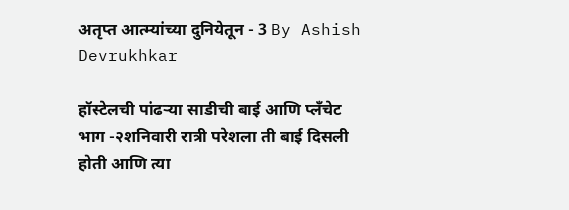अतृप्त आत्म्यांच्या दुनियेतून - 3 By Ashish Devrukhkar

हॉस्टेलची पांढऱ्या साडीची बाई आणि प्लँचेट भाग -२शनिवारी रात्री परेशला ती बाई दिसली होती आणि त्या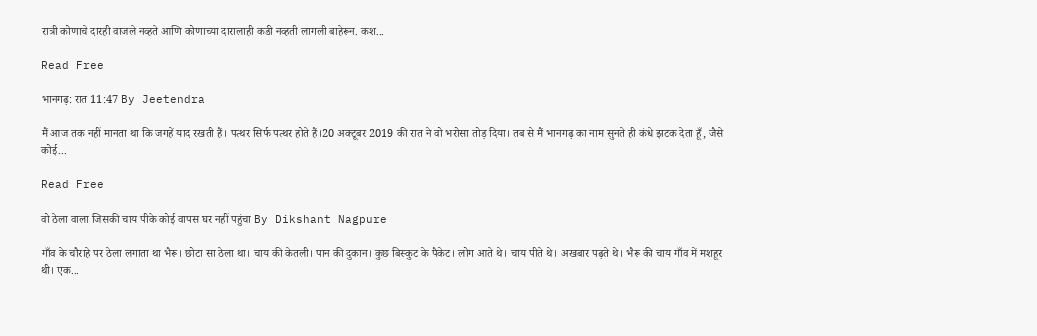रात्री कोणाचे दारही वाजले नव्हते आणि कोणाच्या दारालाही कडी नव्हती लागली बाहेरून. कश...

Read Free

भानगढ़: रात 11:47 By Jeetendra

मैं आज तक नहीं मानता था कि जगहें याद रखती हैं। पत्थर सिर्फ पत्थर होते हैं।20 अक्टूबर 2019 की रात ने वो भरोसा तोड़ दिया। तब से मैं भानगढ़ का नाम सुनते ही कंधे झटक देता हूँ, जैसे कोई...

Read Free

वो ठेला वाला जिसकी चाय पीके कोई वापस घर नहीं पहुंचा By Dikshant Nagpure

गाँव के चौराहे पर ठेला लगाता था भैरू। छोटा सा ठेला था। चाय की केतली। पान की दुकान। कुछ बिस्कुट के पैकेट। लोग आते थे। चाय पीते थे। अखबार पढ़ते थे। भैरू की चाय गाँव में मशहूर थी। एक...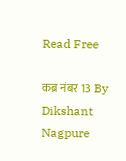Read Free

कब्र नंबर 13 By Dikshant Nagpure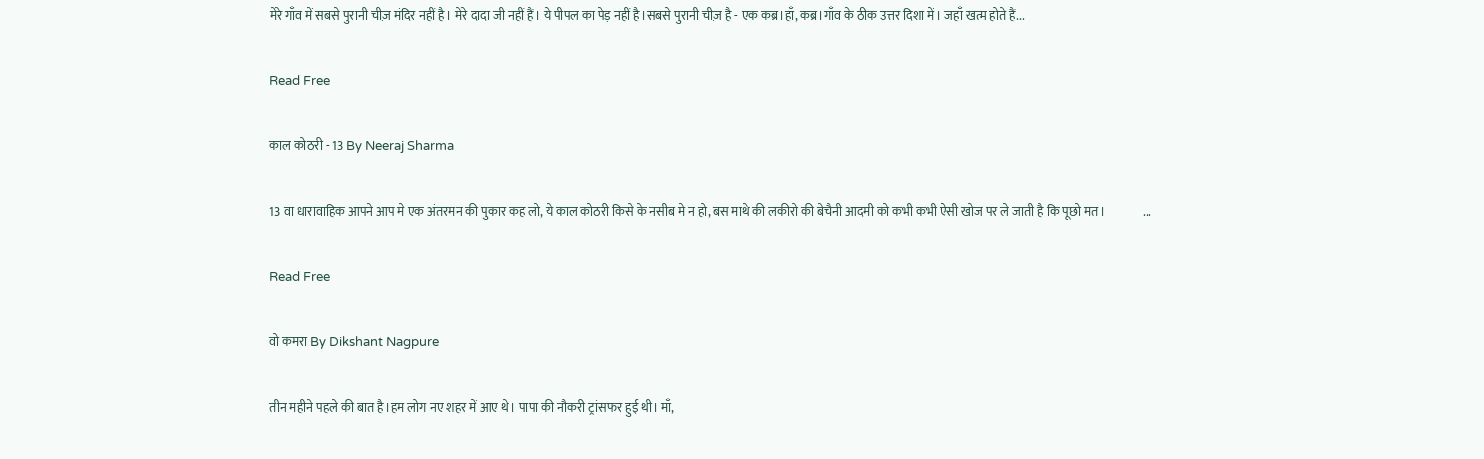मेरे गाँव में सबसे पुरानी चीज़ मंदिर नहीं है। मेरे दादा जी नहीं हैं। ये पीपल का पेड़ नहीं है।सबसे पुरानी चीज़ है - एक कब्र।हाँ, कब्र।गाँव के ठीक उत्तर दिशा में। जहाँ खत्म होते हैं...

Read Free

काल कोठरी - 13 By Neeraj Sharma

13 वा धारावाहिक आपने आप मे एक अंतरमन की पुकार कह लो, ये काल कोठरी किसे के नसीब मे न हो, बस माथे की लकीरो की बेचैनी आदमी को कभी कभी ऐसी खोज पर ले जाती है कि पूछो मत।               ...

Read Free

वो कमरा By Dikshant Nagpure

तीन महीने पहले की बात है।हम लोग नए शहर में आए थे। पापा की नौकरी ट्रांसफर हुई थी। माँ,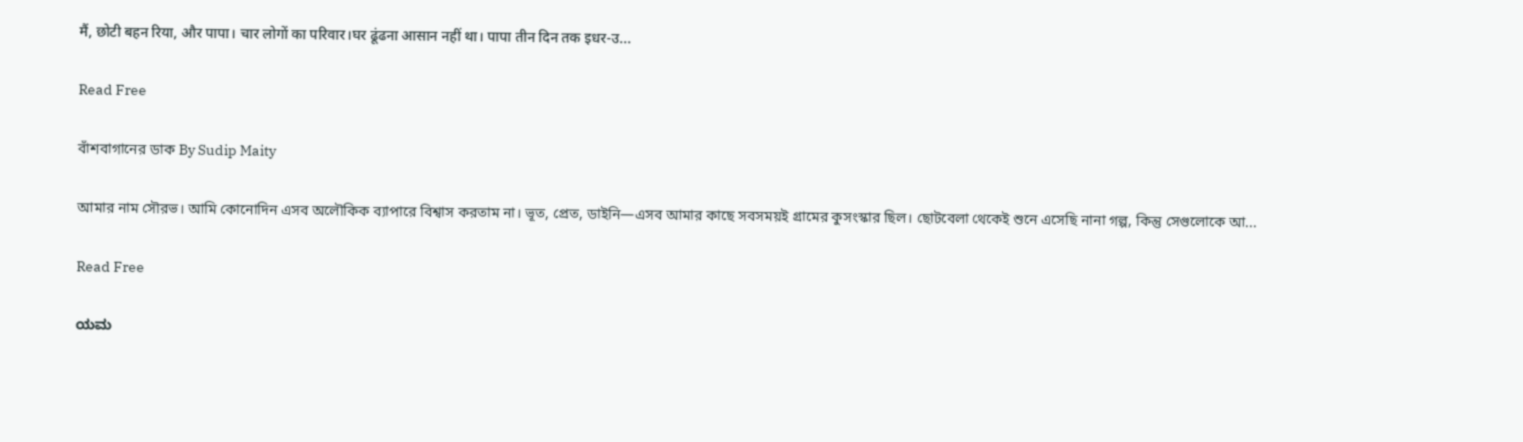मैं, छोटी बहन रिया, और पापा। चार लोगों का परिवार।घर ढूंढना आसान नहीं था। पापा तीन दिन तक इधर-उ...

Read Free

বাঁশবাগানের ডাক By Sudip Maity

আমার নাম সৌরভ। আমি কোনোদিন এসব অলৌকিক ব্যাপারে বিশ্বাস করতাম না। ভূত, প্রেত, ডাইনি—এসব আমার কাছে সবসময়ই গ্রামের কুসংস্কার ছিল। ছোটবেলা থেকেই শুনে এসেছি নানা গল্প, কিন্তু সেগুলোকে আ...

Read Free

ಯಮ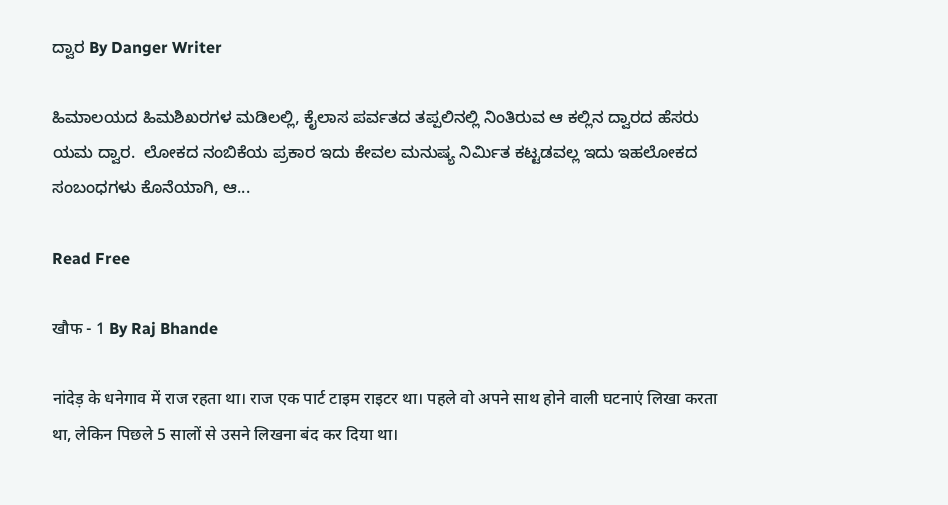ದ್ವಾರ By Danger Writer

ಹಿಮಾಲಯದ ಹಿಮಶಿಖರಗಳ ಮಡಿಲಲ್ಲಿ, ಕೈಲಾಸ ಪರ್ವತದ ತಪ್ಪಲಿನಲ್ಲಿ ನಿಂತಿರುವ ಆ ಕಲ್ಲಿನ ದ್ವಾರದ ಹೆಸರು ಯಮ ದ್ವಾರ.  ಲೋಕದ ನಂಬಿಕೆಯ ಪ್ರಕಾರ ಇದು ಕೇವಲ ಮನುಷ್ಯ ನಿರ್ಮಿತ ಕಟ್ಟಡವಲ್ಲ ಇದು ಇಹಲೋಕದ ಸಂಬಂಧಗಳು ಕೊನೆಯಾಗಿ, ಆ...

Read Free

खौफ - 1 By Raj Bhande

नांदेड़ के धनेगाव में राज रहता था। राज एक पार्ट टाइम राइटर था। पहले वो अपने साथ होने वाली घटनाएं लिखा करता था, लेकिन पिछले 5 सालों से उसने लिखना बंद कर दिया था।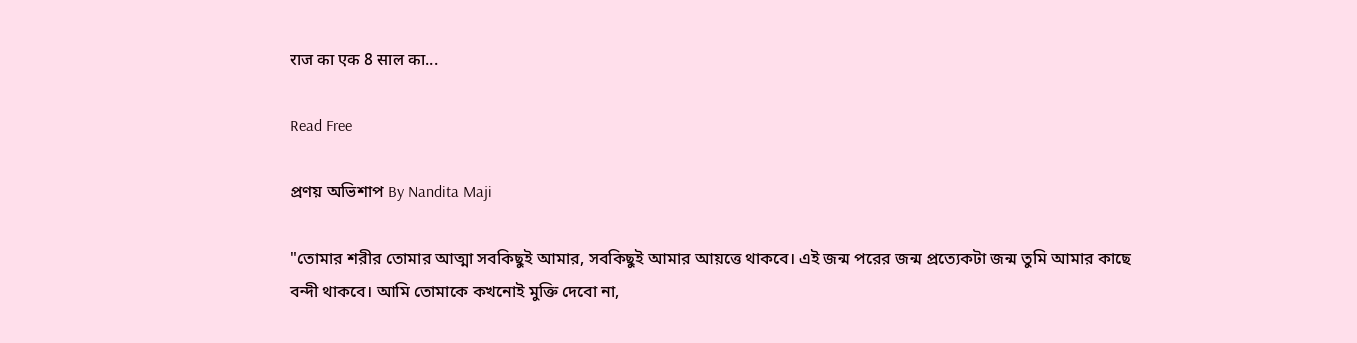राज का एक 8 साल का...

Read Free

প্রণয় অভিশাপ By Nandita Maji

"তোমার শরীর তোমার আত্মা সবকিছুই আমার, সবকিছুই আমার আয়ত্তে থাকবে। এই জন্ম পরের জন্ম প্রত্যেকটা জন্ম তুমি আমার কাছে বন্দী থাকবে। আমি তোমাকে কখনোই মুক্তি দেবো না,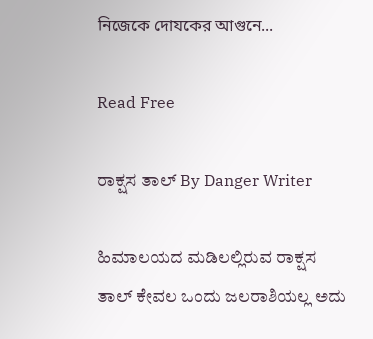নিজেকে দোযকের আগুনে...

Read Free

ರಾಕ್ಷಸ ತಾಲ್‌ By Danger Writer

ಹಿಮಾಲಯದ ಮಡಿಲಲ್ಲಿರುವ ರಾಕ್ಷಸ ತಾಲ್ ಕೇವಲ ಒಂದು ಜಲರಾಶಿಯಲ್ಲ ಅದು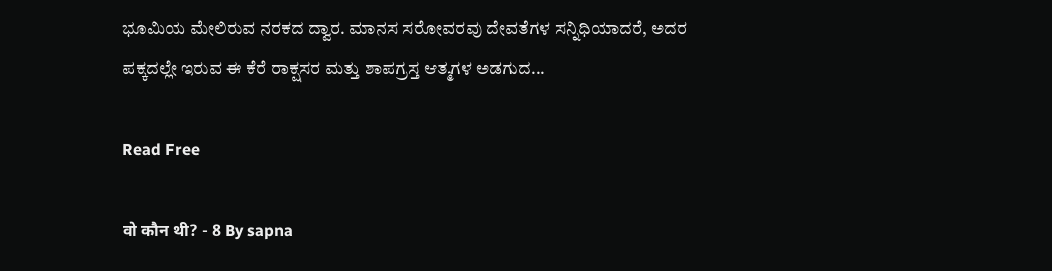ಭೂಮಿಯ ಮೇಲಿರುವ ನರಕದ ದ್ವಾರ. ಮಾನಸ ಸರೋವರವು ದೇವತೆಗಳ ಸನ್ನಿಧಿಯಾದರೆ, ಅದರ ಪಕ್ಕದಲ್ಲೇ ಇರುವ ಈ ಕೆರೆ ರಾಕ್ಷಸರ ಮತ್ತು ಶಾಪಗ್ರಸ್ತ ಆತ್ಮಗಳ ಅಡಗುದ...

Read Free

वो कौन थी? - 8 By sapna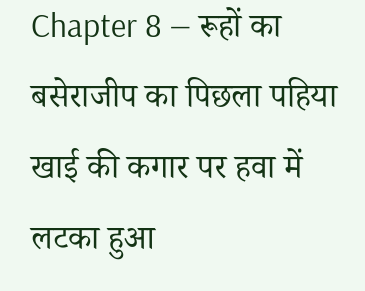Chapter 8 — रूहों का बसेराजीप का पिछला पहिया खाई की कगार पर हवा में लटका हुआ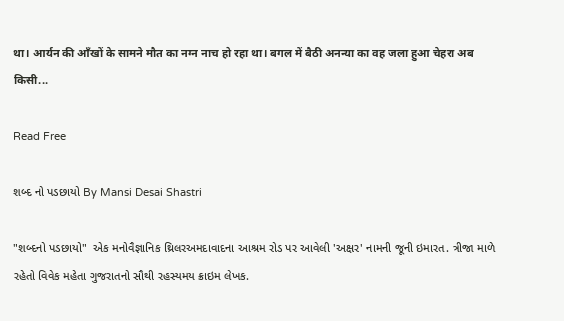था। आर्यन की आँखों के सामने मौत का नग्न नाच हो रहा था। बगल में बैठी अनन्या का वह जला हुआ चेहरा अब किसी...

Read Free

શબ્દ નો પડછાયો By Mansi Desai Shastri

"શબ્દનો પડછાયો"  એક મનોવૈજ્ઞાનિક થ્રિલરઅમદાવાદના આશ્રમ રોડ પર આવેલી 'અક્ષર' નામની જૂની ઇમારત. ત્રીજા માળે રહેતો વિવેક મહેતા ગુજરાતનો સૌથી રહસ્યમય ક્રાઇમ લેખક.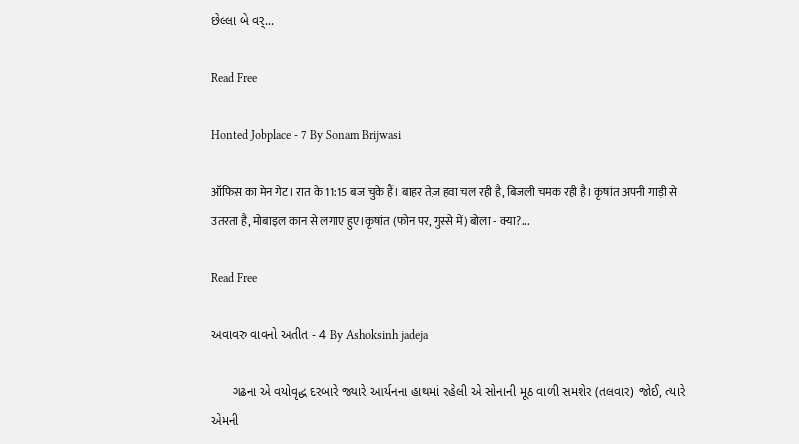છેલ્લા બે વર્...

Read Free

Honted Jobplace - 7 By Sonam Brijwasi

ऑफिस का मेन गेट। रात के 11:15 बज चुके हैं। बाहर तेज़ हवा चल रही है, बिजली चमक रही है। कृषांत अपनी गाड़ी से उतरता है, मोबाइल कान से लगाए हुए।कृषांत (फोन पर, गुस्से में) बोला - क्या?...

Read Free

અવાવરુ વાવનો અતીત - 4 By Ashoksinh jadeja

      ગઢના એ વયોવૃદ્ધ દરબારે જ્યારે આર્યનના હાથમાં રહેલી એ સોનાની મૂઠ વાળી સમશેર (તલવાર) જોઈ, ત્યારે એમની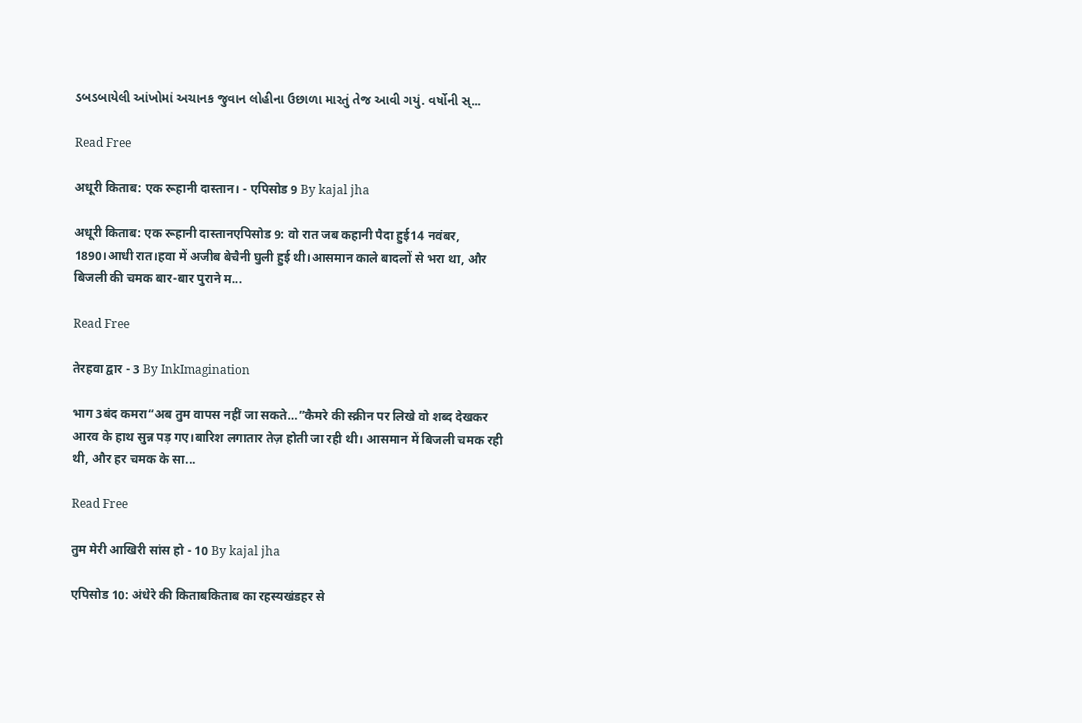ડબડબાયેલી આંખોમાં અચાનક જુવાન લોહીના ઉછાળા મારતું તેજ આવી ગયું. વર્ષોની સ્...

Read Free

अधूरी किताब: एक रूहानी दास्तान। - एपिसोड 9 By kajal jha

अधूरी किताब: एक रूहानी दास्तानएपिसोड 9: वो रात जब कहानी पैदा हुई14 नवंबर, 1890।आधी रात।हवा में अजीब बेचैनी घुली हुई थी।आसमान काले बादलों से भरा था, और बिजली की चमक बार-बार पुराने म...

Read Free

तेरहवा द्वार - 3 By InkImagination

भाग 3बंद कमरा“अब तुम वापस नहीं जा सकते…”कैमरे की स्क्रीन पर लिखे वो शब्द देखकर आरव के हाथ सुन्न पड़ गए।बारिश लगातार तेज़ होती जा रही थी। आसमान में बिजली चमक रही थी, और हर चमक के सा...

Read Free

तुम मेरी आखिरी सांस हो - 10 By kajal jha

एपिसोड 10: अंधेरे की किताबकिताब का रहस्यखंडहर से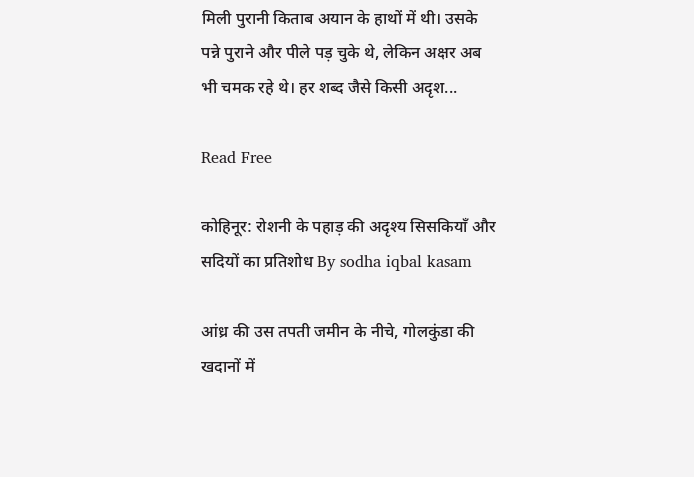मिली पुरानी किताब अयान के हाथों में थी। उसके पन्ने पुराने और पीले पड़ चुके थे, लेकिन अक्षर अब भी चमक रहे थे। हर शब्द जैसे किसी अदृश...

Read Free

कोहिनूर: रोशनी के पहाड़ की अदृश्य सिसकियाँ और सदियों का प्रतिशोध By sodha iqbal kasam

आंध्र की उस तपती जमीन के नीचे, गोलकुंडा की खदानों में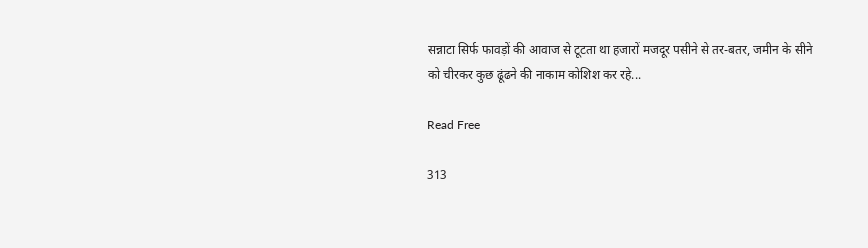सन्नाटा सिर्फ फावड़ों की आवाज से टूटता था हजारों मजदूर पसीने से तर-बतर, जमीन के सीने को चीरकर कुछ ढूंढने की नाकाम कोशिश कर रहे...

Read Free

313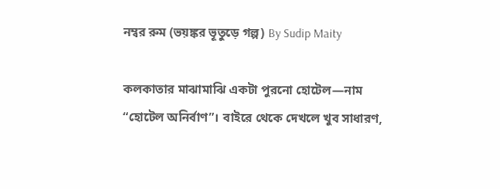নম্বর রুম (ভয়ঙ্কর ভূতুড়ে গল্প) By Sudip Maity

কলকাতার মাঝামাঝি একটা পুরনো হোটেল—নাম “হোটেল অনির্বাণ”। বাইরে থেকে দেখলে খুব সাধারণ,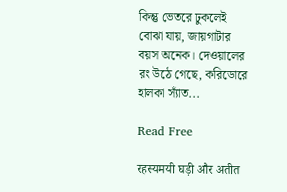কিন্তু ভেতরে ঢুকলেই বোঝা যায়, জায়গাটার বয়স অনেক। দেওয়ালের রং উঠে গেছে, করিডোরে হালকা স্যাঁত...

Read Free

रहस्यमयी घड़ी और अतीत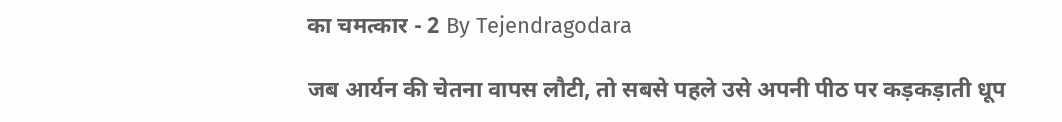का चमत्कार - 2 By Tejendragodara

जब आर्यन की चेतना वापस लौटी, तो सबसे पहले उसे अपनी पीठ पर कड़कड़ाती धूप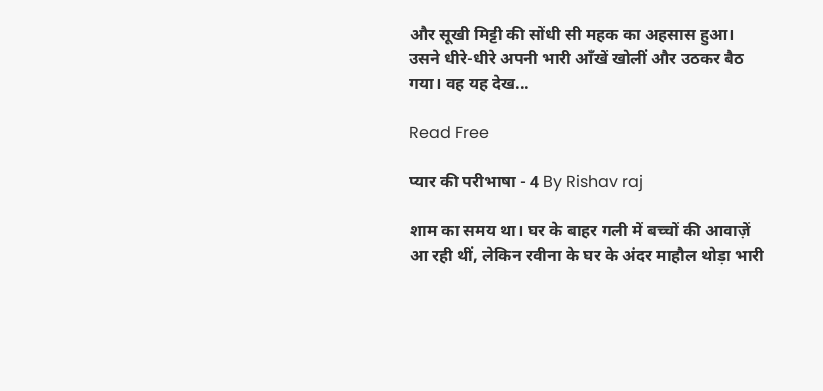और सूखी मिट्टी की सोंधी सी महक का अहसास हुआ। उसने धीरे-धीरे अपनी भारी आँखें खोलीं और उठकर बैठ गया। वह यह देख...

Read Free

प्यार की परीभाषा - 4 By Rishav raj

शाम का समय था। घर के बाहर गली में बच्चों की आवाज़ें आ रही थीं, लेकिन रवीना के घर के अंदर माहौल थोड़ा भारी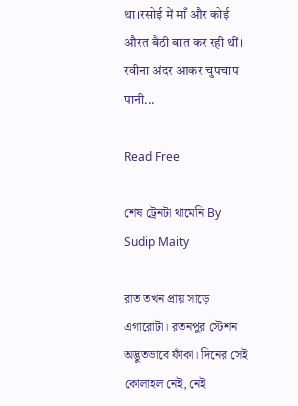था।रसोई में माँ और कोई औरत बैठी बात कर रही थीं। रवीना अंदर आकर चुपचाप पानी...

Read Free

শেষ ট্রেনটা থামেনি By Sudip Maity

রাত তখন প্রায় সাড়ে এগারোটা। রতনপুর স্টেশন অদ্ভুতভাবে ফাঁকা। দিনের সেই কোলাহল নেই, নেই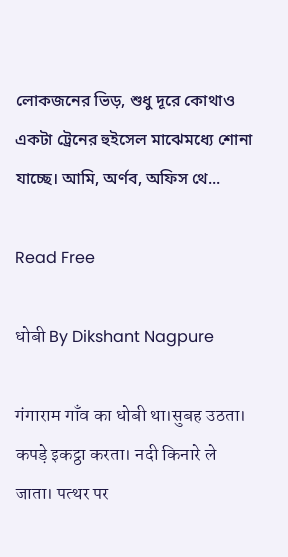লোকজনের ভিড়, শুধু দূরে কোথাও একটা ট্রেনের হুইসেল মাঝেমধ্যে শোনা যাচ্ছে। আমি, অর্ণব, অফিস থে...

Read Free

धोबी By Dikshant Nagpure

गंगाराम गाँव का धोबी था।सुबह उठता। कपड़े इकट्ठा करता। नदी किनारे ले जाता। पत्थर पर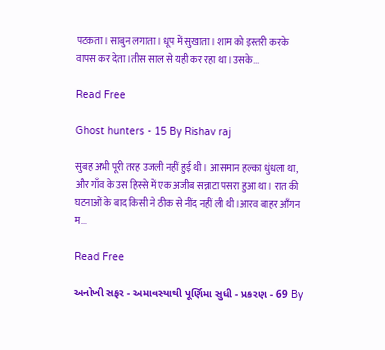पटकता। साबुन लगाता। धूप में सुखाता। शाम को इस्तरी करके वापस कर देता।तीस साल से यही कर रहा था।उसके...

Read Free

Ghost hunters - 15 By Rishav raj

सुबह अभी पूरी तरह उजली नहीं हुई थी। आसमान हल्का धुंधला था, और गाँव के उस हिस्से में एक अजीब सन्नाटा पसरा हुआ था। रात की घटनाओं के बाद किसी ने ठीक से नींद नहीं ली थी।आरव बाहर आँगन म...

Read Free

અનોખી સફર - અમાવસ્યાથી પૂર્ણિમા સુધી - પ્રકરણ - 69 By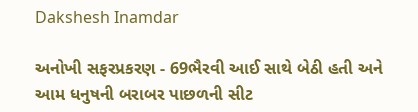Dakshesh Inamdar

અનોખી સફરપ્રકરણ - 69ભૈરવી આઈ સાથે બેઠી હતી અને આમ ધનુષની બરાબર પાછળની સીટ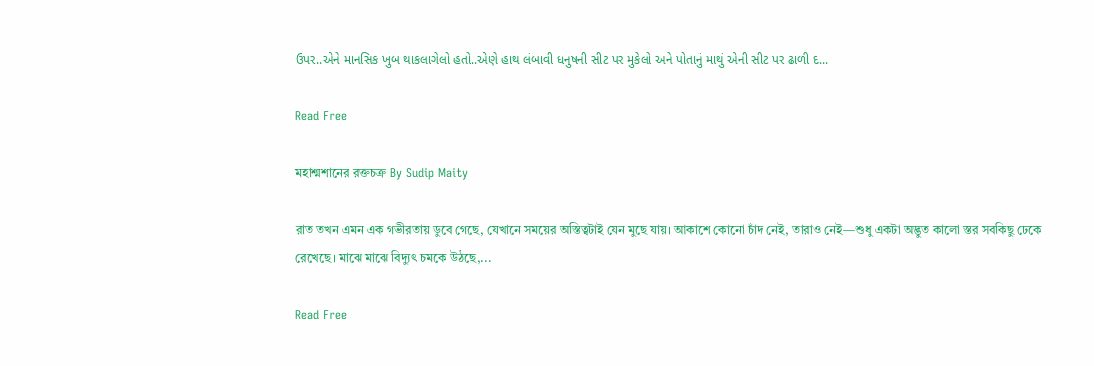ઉપર..એને માનસિક ખુબ થાકલાગેલો હતો..એણે હાથ લંબાવી ધનુષની સીટ પર મુકેલો અને પોતાનું માથું એની સીટ પર ઢાળી દ...

Read Free

মহাশ্মশানের রক্তচক্র By Sudip Maity

রাত তখন এমন এক গভীরতায় ডুবে গেছে, যেখানে সময়ের অস্তিত্বটাই যেন মুছে যায়। আকাশে কোনো চাঁদ নেই, তারাও নেই—শুধু একটা অদ্ভুত কালো স্তর সবকিছু ঢেকে রেখেছে। মাঝে মাঝে বিদ্যুৎ চমকে উঠছে,...

Read Free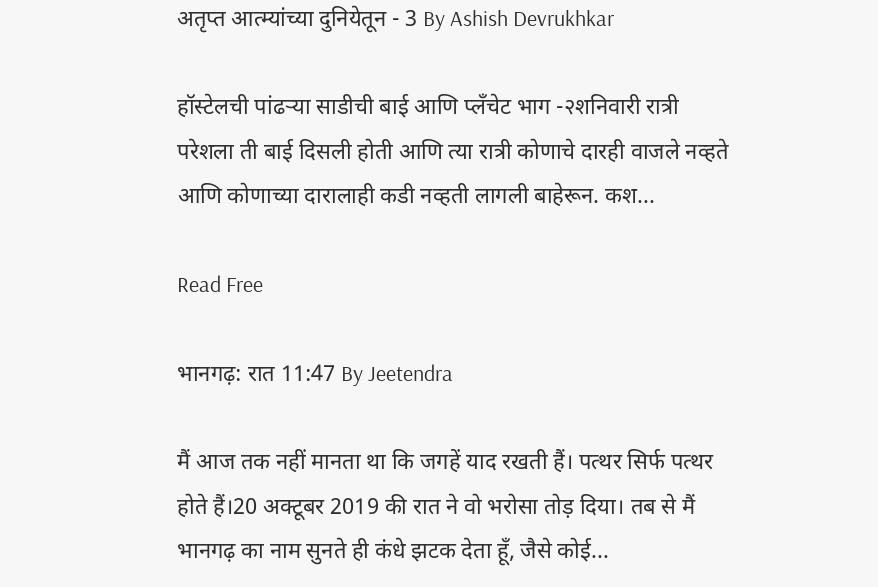अतृप्त आत्म्यांच्या दुनियेतून - 3 By Ashish Devrukhkar

हॉस्टेलची पांढऱ्या साडीची बाई आणि प्लँचेट भाग -२शनिवारी रात्री परेशला ती बाई दिसली होती आणि त्या रात्री कोणाचे दारही वाजले नव्हते आणि कोणाच्या दारालाही कडी नव्हती लागली बाहेरून. कश...

Read Free

भानगढ़: रात 11:47 By Jeetendra

मैं आज तक नहीं मानता था कि जगहें याद रखती हैं। पत्थर सिर्फ पत्थर होते हैं।20 अक्टूबर 2019 की रात ने वो भरोसा तोड़ दिया। तब से मैं भानगढ़ का नाम सुनते ही कंधे झटक देता हूँ, जैसे कोई...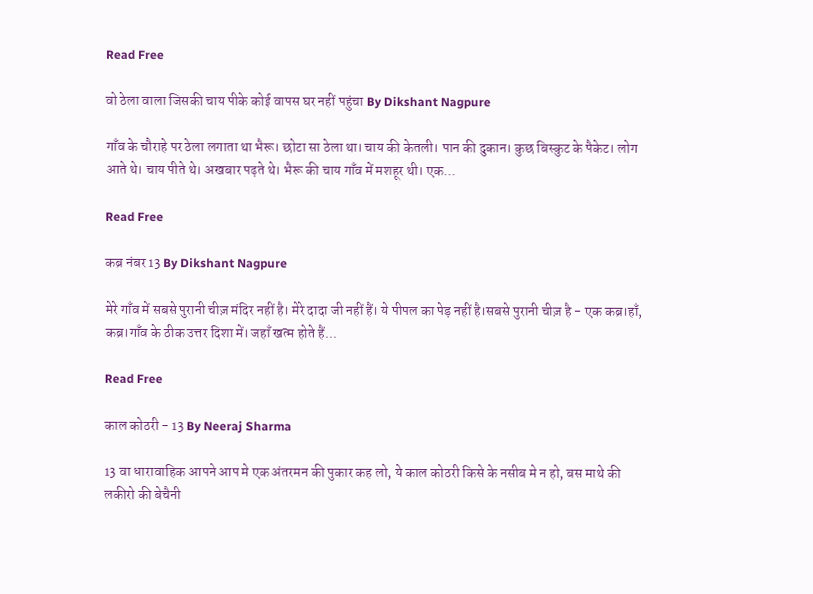Read Free

वो ठेला वाला जिसकी चाय पीके कोई वापस घर नहीं पहुंचा By Dikshant Nagpure

गाँव के चौराहे पर ठेला लगाता था भैरू। छोटा सा ठेला था। चाय की केतली। पान की दुकान। कुछ बिस्कुट के पैकेट। लोग आते थे। चाय पीते थे। अखबार पढ़ते थे। भैरू की चाय गाँव में मशहूर थी। एक...

Read Free

कब्र नंबर 13 By Dikshant Nagpure

मेरे गाँव में सबसे पुरानी चीज़ मंदिर नहीं है। मेरे दादा जी नहीं हैं। ये पीपल का पेड़ नहीं है।सबसे पुरानी चीज़ है - एक कब्र।हाँ, कब्र।गाँव के ठीक उत्तर दिशा में। जहाँ खत्म होते हैं...

Read Free

काल कोठरी - 13 By Neeraj Sharma

13 वा धारावाहिक आपने आप मे एक अंतरमन की पुकार कह लो, ये काल कोठरी किसे के नसीब मे न हो, बस माथे की लकीरो की बेचैनी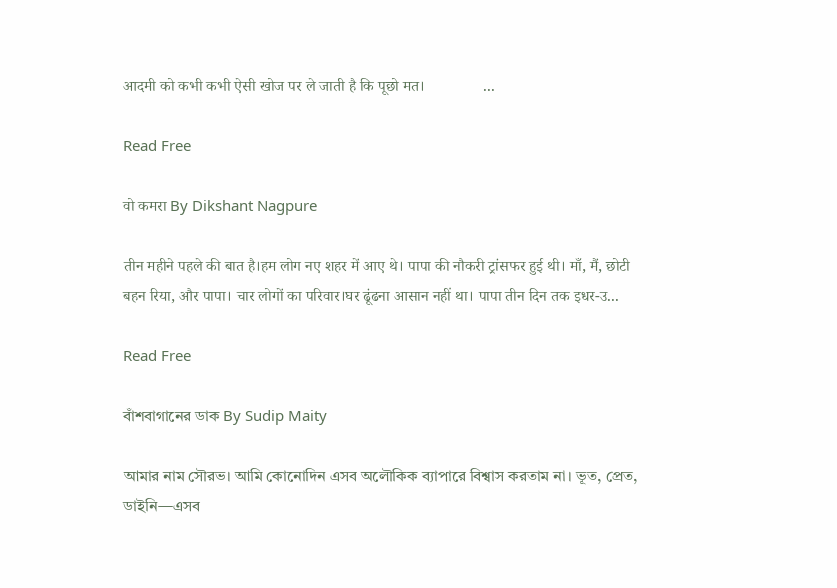आदमी को कभी कभी ऐसी खोज पर ले जाती है कि पूछो मत।               ...

Read Free

वो कमरा By Dikshant Nagpure

तीन महीने पहले की बात है।हम लोग नए शहर में आए थे। पापा की नौकरी ट्रांसफर हुई थी। माँ, मैं, छोटी बहन रिया, और पापा। चार लोगों का परिवार।घर ढूंढना आसान नहीं था। पापा तीन दिन तक इधर-उ...

Read Free

বাঁশবাগানের ডাক By Sudip Maity

আমার নাম সৌরভ। আমি কোনোদিন এসব অলৌকিক ব্যাপারে বিশ্বাস করতাম না। ভূত, প্রেত, ডাইনি—এসব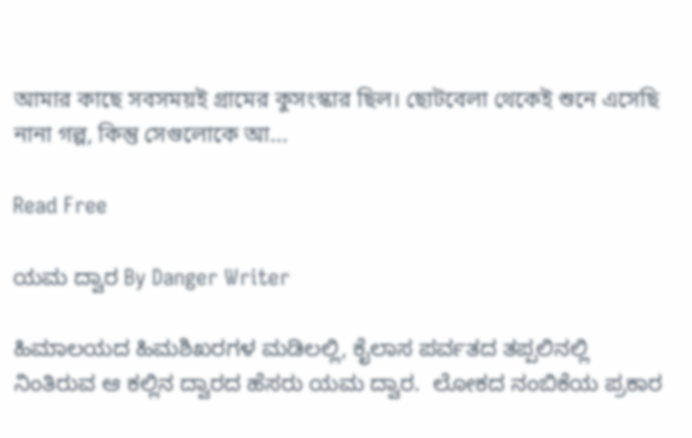আমার কাছে সবসময়ই গ্রামের কুসংস্কার ছিল। ছোটবেলা থেকেই শুনে এসেছি নানা গল্প, কিন্তু সেগুলোকে আ...

Read Free

ಯಮ ದ್ವಾರ By Danger Writer

ಹಿಮಾಲಯದ ಹಿಮಶಿಖರಗಳ ಮಡಿಲಲ್ಲಿ, ಕೈಲಾಸ ಪರ್ವತದ ತಪ್ಪಲಿನಲ್ಲಿ ನಿಂತಿರುವ ಆ ಕಲ್ಲಿನ ದ್ವಾರದ ಹೆಸರು ಯಮ ದ್ವಾರ.  ಲೋಕದ ನಂಬಿಕೆಯ ಪ್ರಕಾರ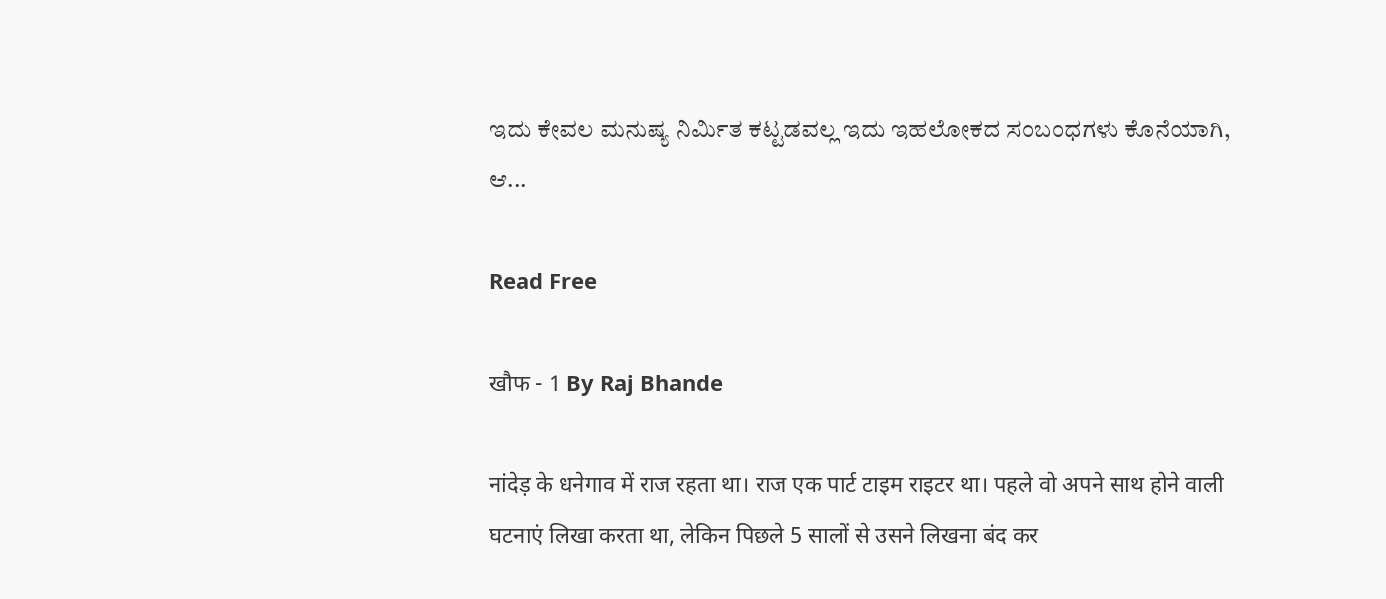ಇದು ಕೇವಲ ಮನುಷ್ಯ ನಿರ್ಮಿತ ಕಟ್ಟಡವಲ್ಲ ಇದು ಇಹಲೋಕದ ಸಂಬಂಧಗಳು ಕೊನೆಯಾಗಿ, ಆ...

Read Free

खौफ - 1 By Raj Bhande

नांदेड़ के धनेगाव में राज रहता था। राज एक पार्ट टाइम राइटर था। पहले वो अपने साथ होने वाली घटनाएं लिखा करता था, लेकिन पिछले 5 सालों से उसने लिखना बंद कर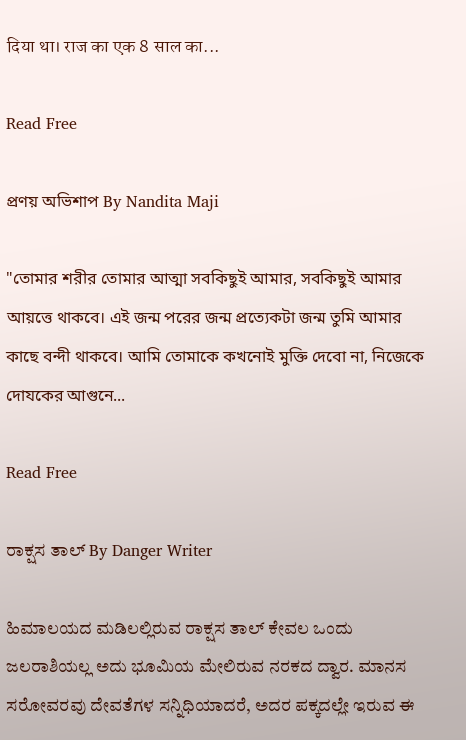दिया था। राज का एक 8 साल का...

Read Free

প্রণয় অভিশাপ By Nandita Maji

"তোমার শরীর তোমার আত্মা সবকিছুই আমার, সবকিছুই আমার আয়ত্তে থাকবে। এই জন্ম পরের জন্ম প্রত্যেকটা জন্ম তুমি আমার কাছে বন্দী থাকবে। আমি তোমাকে কখনোই মুক্তি দেবো না, নিজেকে দোযকের আগুনে...

Read Free

ರಾಕ್ಷಸ ತಾಲ್‌ By Danger Writer

ಹಿಮಾಲಯದ ಮಡಿಲಲ್ಲಿರುವ ರಾಕ್ಷಸ ತಾಲ್ ಕೇವಲ ಒಂದು ಜಲರಾಶಿಯಲ್ಲ ಅದು ಭೂಮಿಯ ಮೇಲಿರುವ ನರಕದ ದ್ವಾರ. ಮಾನಸ ಸರೋವರವು ದೇವತೆಗಳ ಸನ್ನಿಧಿಯಾದರೆ, ಅದರ ಪಕ್ಕದಲ್ಲೇ ಇರುವ ಈ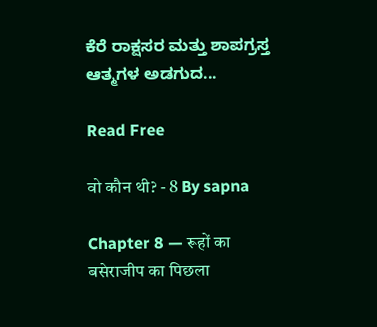ಕೆರೆ ರಾಕ್ಷಸರ ಮತ್ತು ಶಾಪಗ್ರಸ್ತ ಆತ್ಮಗಳ ಅಡಗುದ...

Read Free

वो कौन थी? - 8 By sapna

Chapter 8 — रूहों का बसेराजीप का पिछला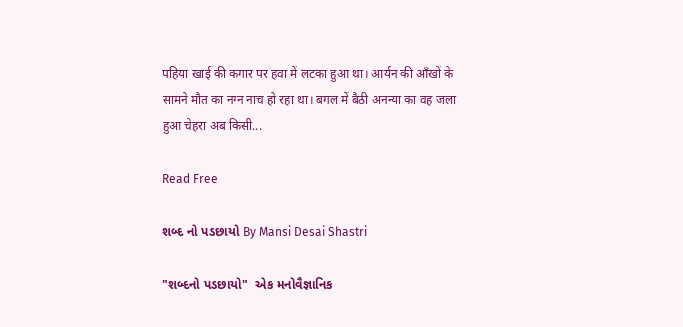पहिया खाई की कगार पर हवा में लटका हुआ था। आर्यन की आँखों के सामने मौत का नग्न नाच हो रहा था। बगल में बैठी अनन्या का वह जला हुआ चेहरा अब किसी...

Read Free

શબ્દ નો પડછાયો By Mansi Desai Shastri

"શબ્દનો પડછાયો"  એક મનોવૈજ્ઞાનિક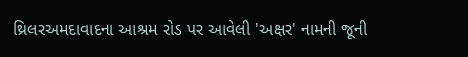થ્રિલરઅમદાવાદના આશ્રમ રોડ પર આવેલી 'અક્ષર' નામની જૂની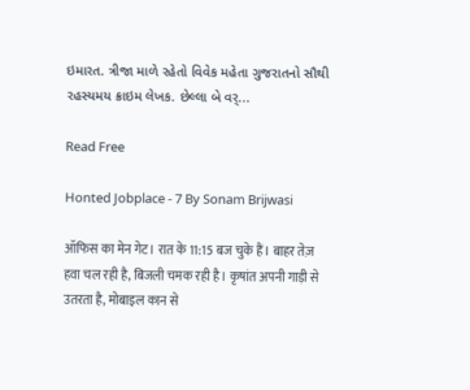ઇમારત. ત્રીજા માળે રહેતો વિવેક મહેતા ગુજરાતનો સૌથી રહસ્યમય ક્રાઇમ લેખક. છેલ્લા બે વર્...

Read Free

Honted Jobplace - 7 By Sonam Brijwasi

ऑफिस का मेन गेट। रात के 11:15 बज चुके हैं। बाहर तेज़ हवा चल रही है, बिजली चमक रही है। कृषांत अपनी गाड़ी से उतरता है, मोबाइल कान से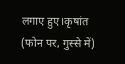लगाए हुए।कृषांत (फोन पर, गुस्से में)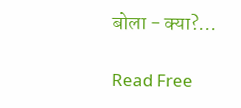बोला - क्या?...

Read Free